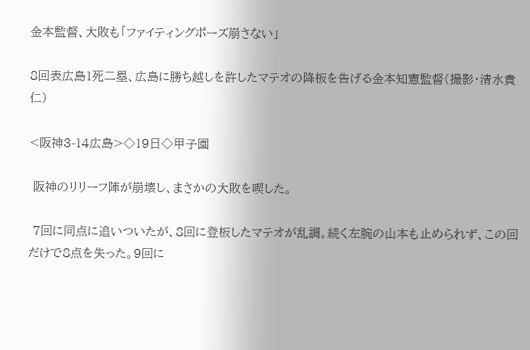金本監督、大敗も「ファイティングポーズ崩さない」

8回表広島1死二塁、広島に勝ち越しを許したマテオの降板を告げる金本知憲監督(撮影・清水貴仁)

<阪神3-14広島>◇19日◇甲子園

 阪神のリリーフ陣が崩壊し、まさかの大敗を喫した。

 7回に同点に追いついたが、8回に登板したマテオが乱調。続く左腕の山本も止められず、この回だけで8点を失った。9回に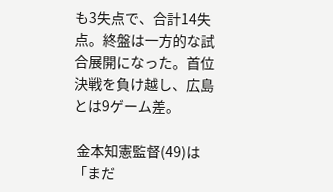も3失点で、合計14失点。終盤は一方的な試合展開になった。首位決戦を負け越し、広島とは9ゲーム差。

 金本知憲監督(49)は「まだ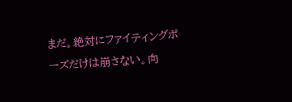まだ。絶対にファイティングポーズだけは崩さない。向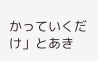かっていくだけ」とあき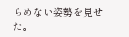らめない姿勢を見せた。